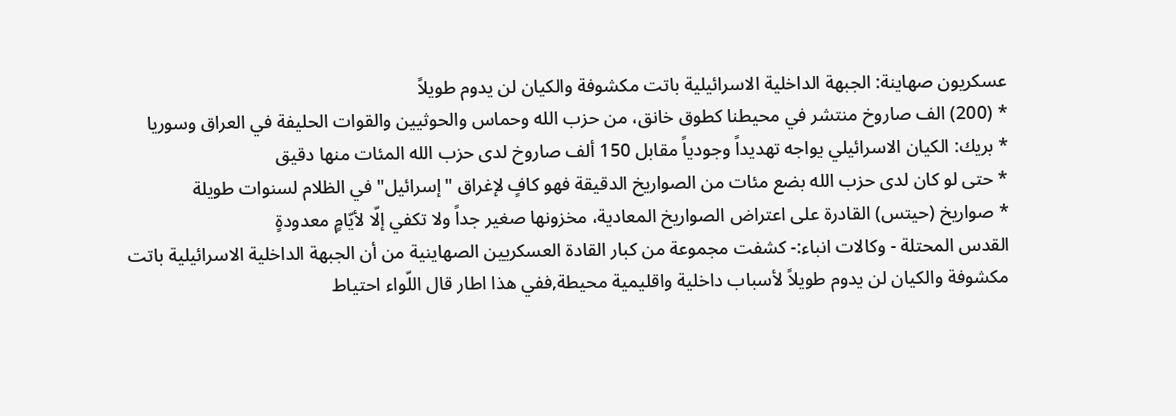عسكريون صهاينة: الجبهة الداخلية الاسرائيلية باتت مكشوفة والكيان لن يدوم طويلاً
* (200) الف صاروخ منتشر في محيطنا كطوق خانق، من حزب الله وحماس والحوثيين والقوات الحليفة في العراق وسوريا
* بريك: الكيان الاسرائيلي يواجه تهديداً وجودياً مقابل 150 ألف صاروخ لدى حزب الله المئات منها دقيق
* حتى لو كان لدى حزب الله بضع مئات من الصواريخ الدقيقة فهو كافٍ لإغراق "إسرائيل" في الظلام لسنوات طويلة
* صواريخ (حيتس) القادرة على اعتراض الصواريخ المعادية، مخزونها صغير جداً ولا تكفي إلّا لأيّامٍ معدودةٍ
القدس المحتلة - وكالات انباء:- كشفت مجموعة من كبار القادة العسكريين الصهاينية من أن الجبهة الداخلية الاسرائيلية باتت مكشوفة والكيان لن يدوم طويلاً لأسباب داخلية واقليمية محيطة,ففي هذا اطار قال اللّواء احتياط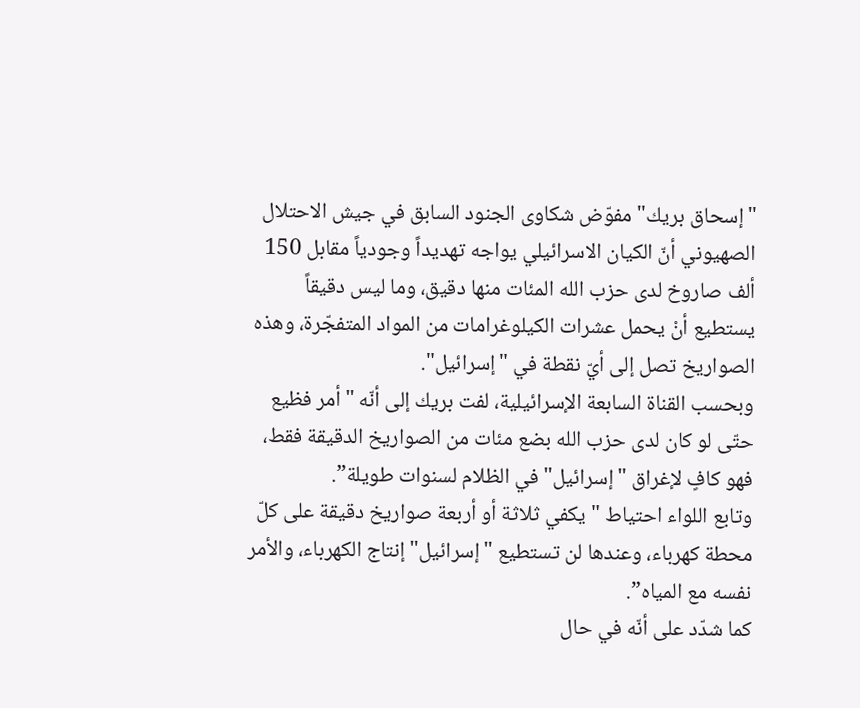"إسحاق بريك" مفوّض شكاوى الجنود السابق في جيش الاحتلال الصهيوني أنّ الكيان الاسرائيلي يواجه تهديداً وجودياً مقابل 150 ألف صاروخ لدى حزب الله المئات منها دقيق، وما ليس دقيقاً يستطيع أنْ يحمل عشرات الكيلوغرامات من المواد المتفجّرة، وهذه الصواريخ تصل إلى أيّ نقطة في "إسرائيل".
وبحسب القناة السابعة الإسرائيلية، لفت بريك إلى أنّه "أمر فظيع حتّى لو كان لدى حزب الله بضع مئات من الصواريخ الدقيقة فقط، فهو كافٍ لإغراق "إسرائيل" في الظلام لسنوات طويلة”.
وتابع اللواء احتياط "يكفي ثلاثة أو أربعة صواريخ دقيقة على كلّ محطة كهرباء، وعندها لن تستطيع "إسرائيل" إنتاج الكهرباء، والأمر نفسه مع المياه”.
كما شدّد على أنّه في حال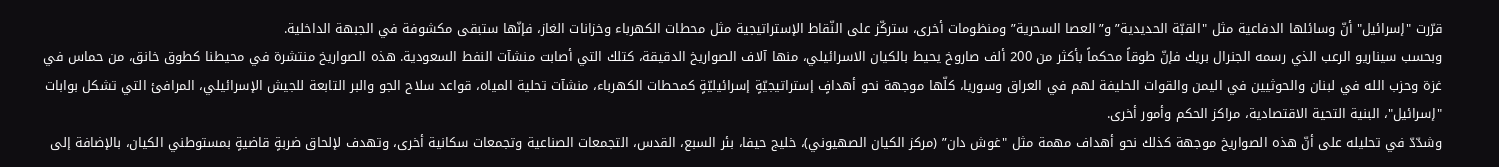قرّرت "إسرائيل" أنّ وسائلها الدفاعية مثل "القبّة الحديدية” و”العصا السحرية” ومنظومات أخرى، ستركّز على النّقاط الإستراتيجية مثل محطات الكهرباء وخزانات الغاز، فإنّها ستبقى مكشوفة في الجبهة الداخلية.
وبحسب سيناريو الرعب الذي رسمه الجنرال بريك فإنّ طوقاً محكماً بأكثر من 200 ألف صاروخ يحيط بالكيان الاسرائيلي، منها آلاف الصواريخ الدقيقة، كتلك التي أصابت منشآت النفط السعودية. هذه الصواريخ منتشرة في محيطنا كطوق خانق، من حماس في غزة وحزب الله في لبنان والحوثيين في اليمن والقوات الحليفة لهم في العراق وسوريا، كلّها موجهة نحو أهدافٍ إستراتيجيّةٍ إسرائيليّةٍ كمحطات الكهرباء، منشآت تحلية المياه، قواعد سلاح الجو والبر التابعة للجيش الإسرائيلي، المرافئ التي تشكل بوابات "إسرائيل"، البنية التحية الاقتصادية، مراكز الحكم وأمور أخرى.
وشدّدّ في تحليله على أنّ هذه الصواريخ موجهة كذلك نحو أهداف مهمة مثل "غوش دان” (مركز الكيان الصهيوني)، خليج حيفا، بئر السبع، القدس، التجمعات الصناعية وتجمعات سكانية أخرى، وتهدف لإلحاق ضربةٍ قاضيةٍ بمستوطني الكيان، بالإضافة إلى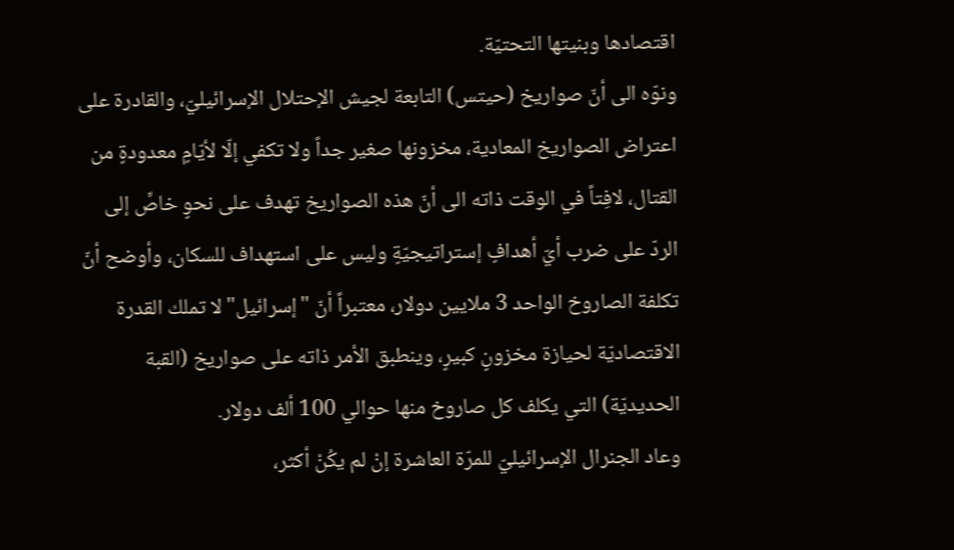اقتصادها وبنيتها التحتيّة.
ونوّه الى أنّ صواريخ (حيتس) التابعة لجيش الإحتلال الإسرائيليّ، والقادرة على اعتراض الصواريخ المعادية، مخزونها صغير جداً ولا تكفي إلّا لأيّامٍ معدودةٍ من القتال، لافِتاً في الوقت ذاته الى أنّ هذه الصواريخ تهدف على نحوٍ خاصٍّ إلى الردّ على ضرب أيّ أهدافٍ إستراتيجيّةٍ وليس على استهداف للسكان، وأوضح أنّ تكلفة الصاروخ الواحد 3 ملايين دولار، معتبراً أنّ "إسرائيل" لا تملك القدرة الاقتصاديّة لحيازة مخزونٍ كبيرٍ، وينطبق الأمر ذاته على صواريخ (القبة الحديديّة) التي يكلف كل صاروخ منها حوالي 100 ألف دولار.
وعاد الجنرال الإسرائيليّ للمرّة العاشرة إنْ لم يكُنْ أكثر،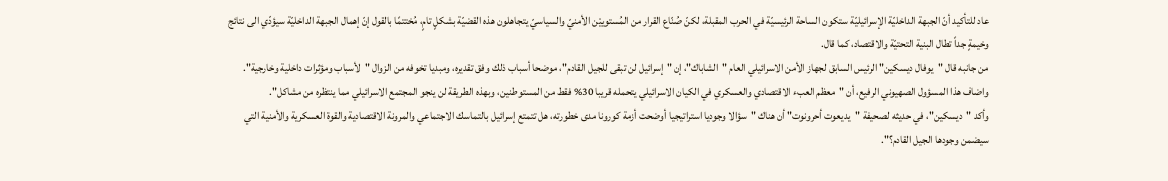عاد للتأكيد أنّ الجبهة الداخليّة الإسرائيليّة ستكون الساحة الرئيسيّة في الحرب المقبلة، لكنّ صُنّاع القرار من المُستوييْن الأمنيّ والسياسيّ يتجاهلون هذه القضيّة بشكلٍ تامٍ، مُختتمًا بالقول إنّ إهمال الجبهة الداخليّة سيؤدّي الى نتائج وخيمةٍ جداً تطال البنية التحتيّة والاقتصاد، كما قال.
من جانبه قال "يوفال ديسكين" الرئيس السابق لجهاز الأمن الاسرائيلي العام "الشاباك"، إن "إسرائيل لن تبقى للجيل القادم"، موضحا أسباب ذلك وفق تقديره، ومبديا تخوفه من الزوال "لأسباب ومؤثرات داخلية وخارجية".
واضاف هذا المسؤول الصهيوني الرفيع، أن "معظم العبء الاقتصادي والعسكري في الكيان الاسرائيلي يتحمله قريبا 30% فقط من المستوطنين، وبهذه الطريقة لن ينجو المجتمع الاسرائيلي مما ينتظره من مشاكل".
وأكد "ديسكين"، في حديثه لصحيفة "يديعوت أحرونوت" أن هناك "سؤالا وجوديا استراتيجيا أوضحت أزمة كورونا مدى خطورته، هل تتمتع إسرائيل بالتماسك الاجتماعي والمرونة الاقتصادية والقوة العسكرية والأمنية التي سيضمن وجودها الجيل القادم؟".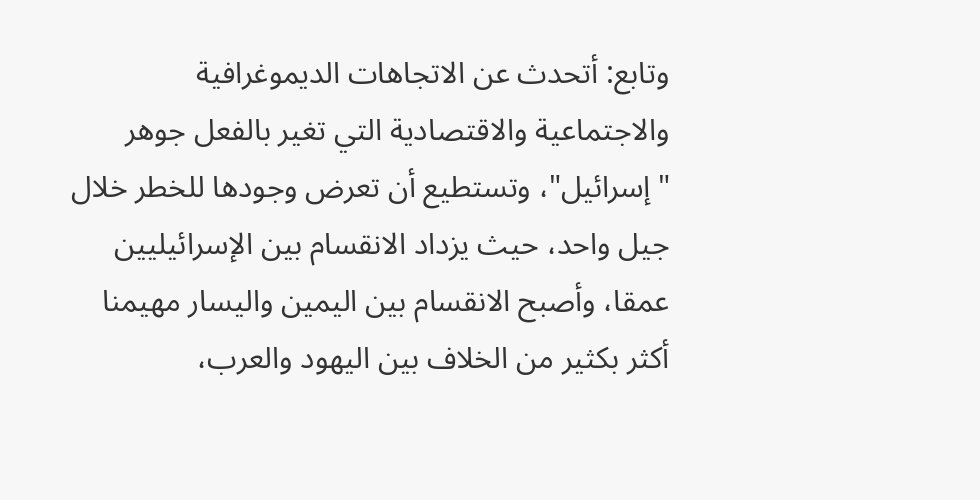وتابع: أتحدث عن الاتجاهات الديموغرافية والاجتماعية والاقتصادية التي تغير بالفعل جوهر "إسرائيل"، وتستطيع أن تعرض وجودها للخطر خلال جيل واحد، حيث يزداد الانقسام بين الإسرائيليين عمقا، وأصبح الانقسام بين اليمين واليسار مهيمنا أكثر بكثير من الخلاف بين اليهود والعرب،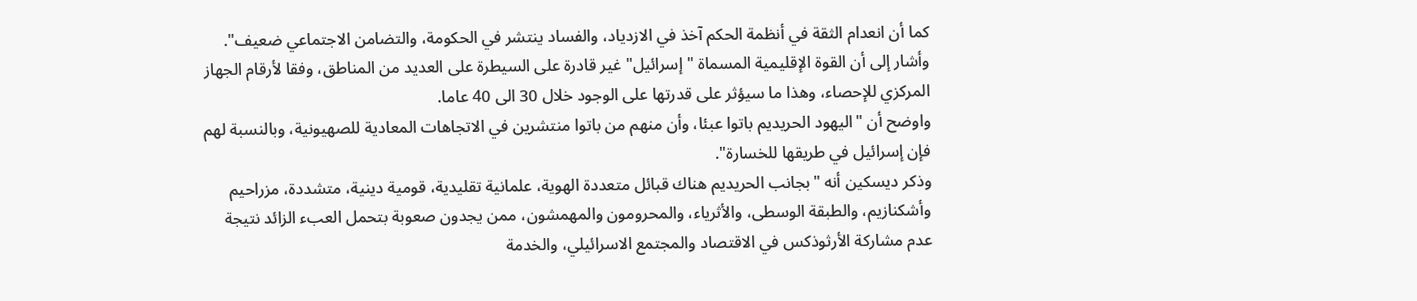كما أن انعدام الثقة في أنظمة الحكم آخذ في الازدياد، والفساد ينتشر في الحكومة، والتضامن الاجتماعي ضعيف".
وأشار إلى أن القوة الإقليمية المسماة "إسرائيل" غير قادرة على السيطرة على العديد من المناطق، وفقا لأرقام الجهاز المركزي للإحصاء، وهذا ما سيؤثر على قدرتها على الوجود خلال 30 الى 40 عاما.
واوضح أن "اليهود الحريديم باتوا عبئا، وأن منهم من باتوا منتشرين في الاتجاهات المعادية للصهيونية، وبالنسبة لهم فإن إسرائيل في طريقها للخسارة".
وذكر ديسكين أنه "بجانب الحريديم هناك قبائل متعددة الهوية، علمانية تقليدية، قومية دينية، متشددة، مزراحيم وأشكنازيم، والطبقة الوسطى، والأثرياء، والمحرومون والمهمشون، ممن يجدون صعوبة بتحمل العبء الزائد نتيجة عدم مشاركة الأرثوذكس في الاقتصاد والمجتمع الاسرائيلي، والخدمة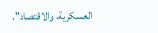العسكرية، والاقتصاد".